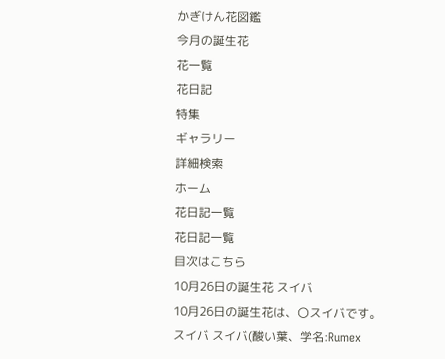かぎけん花図鑑
今月の誕生花
花一覧
花日記
特集
ギャラリー
詳細検索
ホーム
花日記一覧
花日記一覧
目次はこちら
10月26日の誕生花 スイバ
10月26日の誕生花は、〇スイバです。 スイバ スイバ(酸い葉、学名:Rumex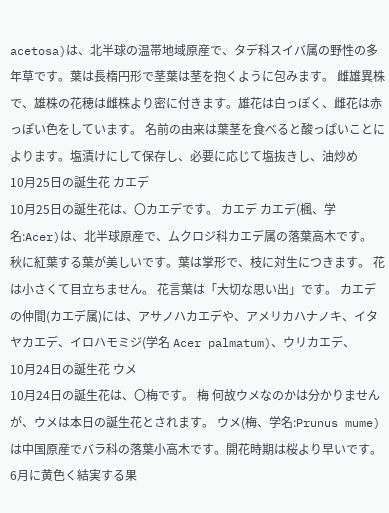acetosa)は、北半球の温帯地域原産で、タデ科スイバ属の野性の多年草です。葉は長楕円形で茎葉は茎を抱くように包みます。 雌雄異株で、雄株の花穂は雌株より密に付きます。雄花は白っぽく、雌花は赤っぽい色をしています。 名前の由来は葉茎を食べると酸っぱいことによります。塩漬けにして保存し、必要に応じて塩抜きし、油炒め
10月25日の誕生花 カエデ
10月25日の誕生花は、〇カエデです。 カエデ カエデ(楓、学名:Acer)は、北半球原産で、ムクロジ科カエデ属の落葉高木です。 秋に紅葉する葉が美しいです。葉は掌形で、枝に対生につきます。 花は小さくて目立ちません。 花言葉は「大切な思い出」です。 カエデの仲間(カエデ属)には、アサノハカエデや、アメリカハナノキ、イタヤカエデ、イロハモミジ(学名 Acer palmatum)、ウリカエデ、
10月24日の誕生花 ウメ
10月24日の誕生花は、〇梅です。 梅 何故ウメなのかは分かりませんが、ウメは本日の誕生花とされます。 ウメ(梅、学名:Prunus mume) は中国原産でバラ科の落葉小高木です。開花時期は桜より早いです。 6月に黄色く結実する果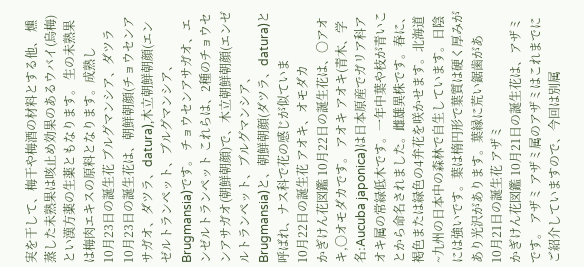実を干して、梅干や梅酒の材料とする他、 燻蒸した未熟果は咳止め効果のあるウバイ(烏梅)とい漢方薬の生薬ともなります。 生の未熟果は梅肉エキスの原料となります。成熟し
10月23日の誕生花 ブルグマンシア、ダツラ
10月23日の誕生花は、朝鮮朝顔(チョウセンアサガオ、ダツラ、datura),木立朝鮮朝顔(エンゼルトランペット、ブルグマンシア、Brugmansia)です。 チョウセンアサガオ、エンゼルトランペット これらは、2種のチョウセンアサガオ(朝鮮朝顔)で、木立朝鮮朝顔(エンゼルトランペット、ブルグマンシア、Brugmansia)と、朝鮮朝顔(ダツラ、datura)と呼ばれ、ナス科で花の感じが似ていま
10月22日の誕生花 アオキ、オモダカ
かぎけん花図鑑 10月22日の誕生花は、〇アオキ,〇オモダカです。 アオキ アオキ(青木、学名:Aucuba japonica)は日本原産でガリア科アオキ属の常緑低木です。一年中葉や枝が青いことから命名されました。雌雄異株です。春に、褐色または緑色の4弁花を咲かせます。北海道~九州の日本中の森林で自生しています。日陰には強いです。葉は楕円形で葉質は硬く厚みがあり光沢があります。葉縁に荒い鋸歯があ
10月21日の誕生花 アザミ
かぎけん花図鑑 10月21日の誕生花は、アザミです。 アザミ アザミ属のアザミはこれまでにご紹介していますので、今回は別属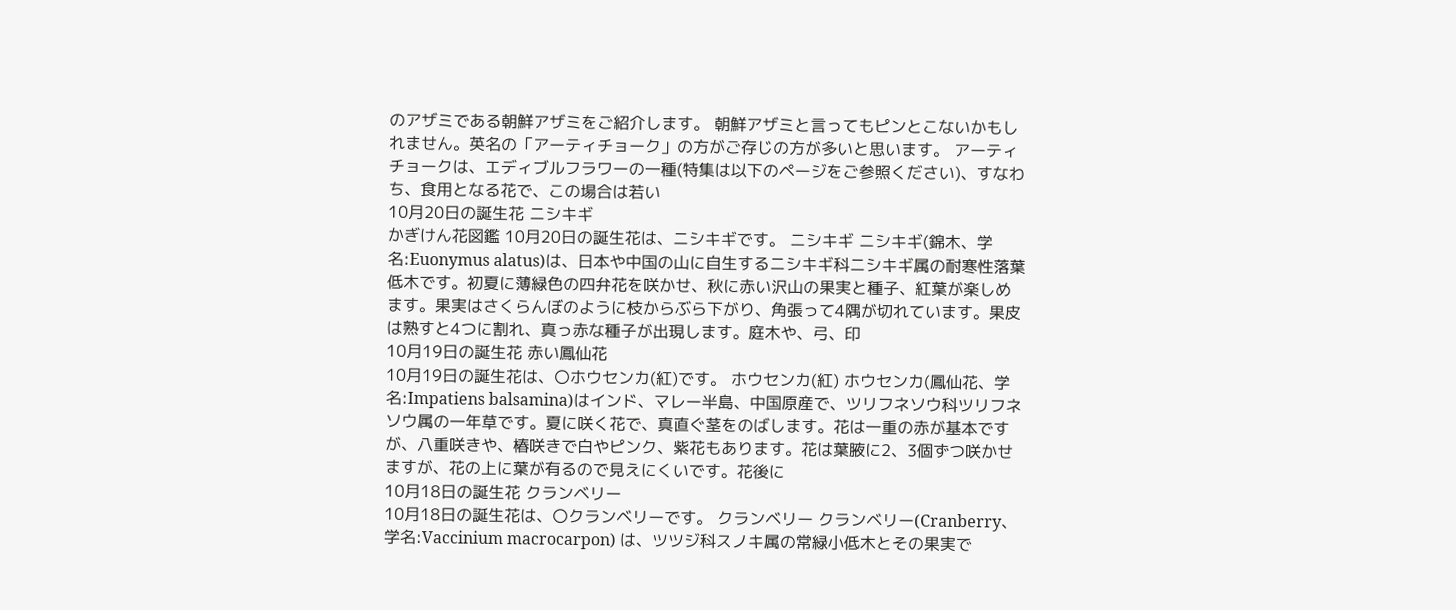のアザミである朝鮮アザミをご紹介します。 朝鮮アザミと言ってもピンとこないかもしれません。英名の「アーティチョーク」の方がご存じの方が多いと思います。 アーティチョークは、エディブルフラワーの一種(特集は以下のページをご参照ください)、すなわち、食用となる花で、この場合は若い
10月20日の誕生花 ニシキギ
かぎけん花図鑑 10月20日の誕生花は、ニシキギです。 ニシキギ ニシキギ(錦木、学名:Euonymus alatus)は、日本や中国の山に自生するニシキギ科ニシキギ属の耐寒性落葉低木です。初夏に薄緑色の四弁花を咲かせ、秋に赤い沢山の果実と種子、紅葉が楽しめます。果実はさくらんぼのように枝からぶら下がり、角張って4隅が切れています。果皮は熟すと4つに割れ、真っ赤な種子が出現します。庭木や、弓、印
10月19日の誕生花 赤い鳳仙花
10月19日の誕生花は、〇ホウセンカ(紅)です。 ホウセンカ(紅) ホウセンカ(鳳仙花、学名:Impatiens balsamina)はインド、マレー半島、中国原産で、ツリフネソウ科ツリフネソウ属の一年草です。夏に咲く花で、真直ぐ茎をのばします。花は一重の赤が基本ですが、八重咲きや、椿咲きで白やピンク、紫花もあります。花は葉腋に2、3個ずつ咲かせますが、花の上に葉が有るので見えにくいです。花後に
10月18日の誕生花 クランベリー
10月18日の誕生花は、〇クランベリーです。 クランベリー クランベリー(Cranberry、学名:Vaccinium macrocarpon) は、ツツジ科スノキ属の常緑小低木とその果実で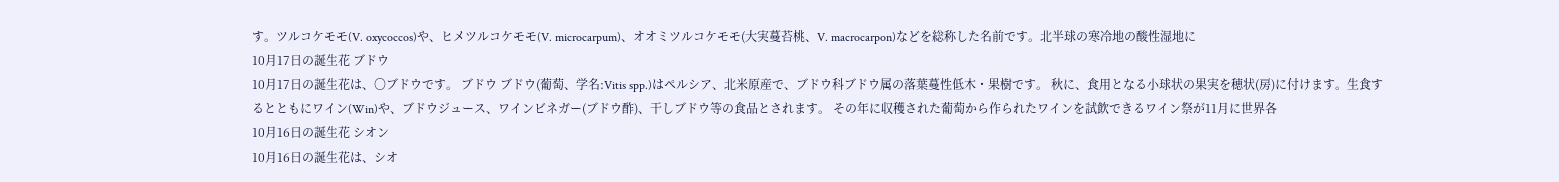す。ツルコケモモ(V. oxycoccos)や、ヒメツルコケモモ(V. microcarpum)、オオミツルコケモモ(大実蔓苔桃、V. macrocarpon)などを総称した名前です。北半球の寒冷地の酸性湿地に
10月17日の誕生花 ブドウ
10月17日の誕生花は、〇ブドウです。 ブドウ ブドウ(葡萄、学名:Vitis spp.)はペルシア、北米原産で、ブドウ科ブドウ属の落葉蔓性低木・果樹です。 秋に、食用となる小球状の果実を穂状(房)に付けます。生食するとともにワイン(Win)や、ブドウジュース、ワインビネガー(ブドウ酢)、干しブドウ等の食品とされます。 その年に収穫された葡萄から作られたワインを試飲できるワイン祭が11月に世界各
10月16日の誕生花 シオン
10月16日の誕生花は、シオ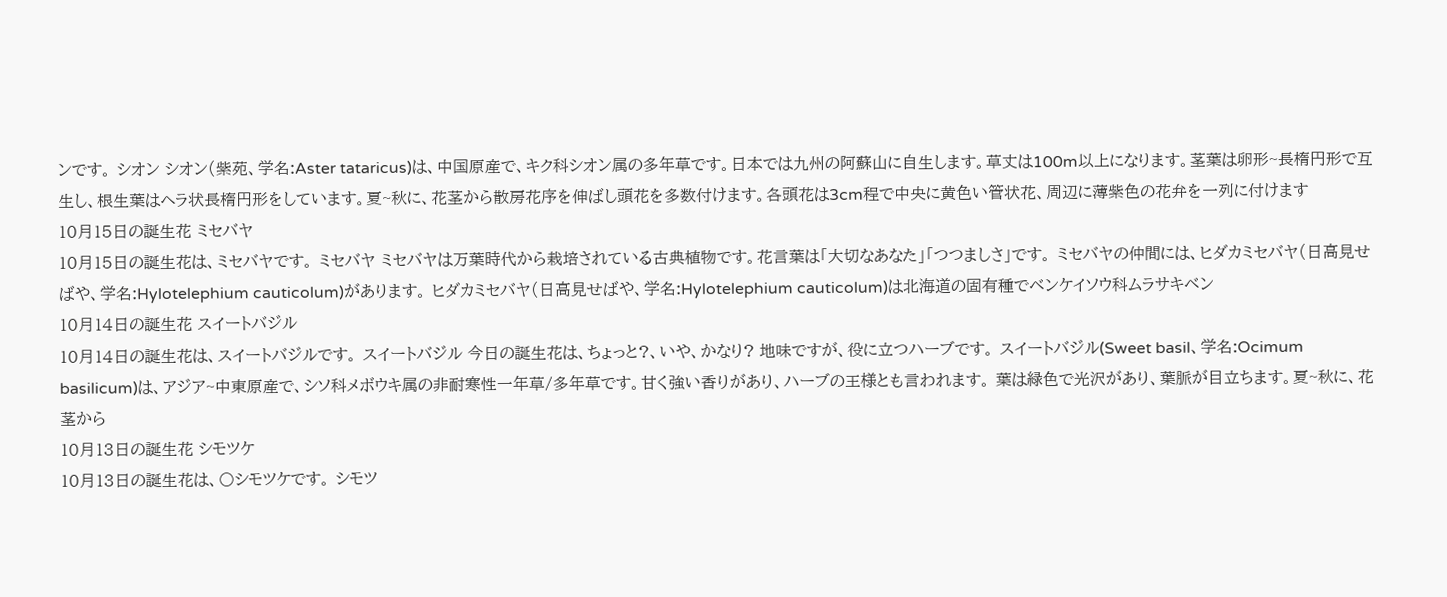ンです。 シオン シオン(紫苑、学名:Aster tataricus)は、中国原産で、キク科シオン属の多年草です。日本では九州の阿蘇山に自生します。草丈は100m以上になります。茎葉は卵形~長楕円形で互生し、根生葉はヘラ状長楕円形をしています。夏~秋に、花茎から散房花序を伸ばし頭花を多数付けます。各頭花は3cm程で中央に黄色い管状花、周辺に薄紫色の花弁を一列に付けます
10月15日の誕生花 ミセバヤ
10月15日の誕生花は、ミセバヤです。 ミセバヤ ミセバヤは万葉時代から栽培されている古典植物です。花言葉は「大切なあなた」「つつましさ」です。 ミセバヤの仲間には、ヒダカミセバヤ(日高見せばや、学名:Hylotelephium cauticolum)があります。 ヒダカミセバヤ(日高見せばや、学名:Hylotelephium cauticolum)は北海道の固有種でベンケイソウ科ムラサキベン
10月14日の誕生花 スイートバジル
10月14日の誕生花は、スイートバジルです。 スイートバジル 今日の誕生花は、ちょっと?、いや、かなり? 地味ですが、役に立つハーブです。 スイートバジル(Sweet basil、学名:Ocimum basilicum)は、アジア~中東原産で、シソ科メボウキ属の非耐寒性一年草/多年草です。甘く強い香りがあり、ハーブの王様とも言われます。 葉は緑色で光沢があり、葉脈が目立ちます。夏~秋に、花茎から
10月13日の誕生花 シモツケ
10月13日の誕生花は、〇シモツケです。 シモツ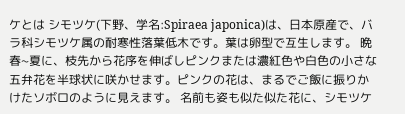ケとは シモツケ(下野、学名:Spiraea japonica)は、日本原産で、バラ科シモツケ属の耐寒性落葉低木です。葉は卵型で互生します。 晩春~夏に、枝先から花序を伸ばしピンクまたは濃紅色や白色の小さな五弁花を半球状に咲かせます。ピンクの花は、まるでご飯に振りかけたソボロのように見えます。 名前も姿も似た似た花に、シモツケ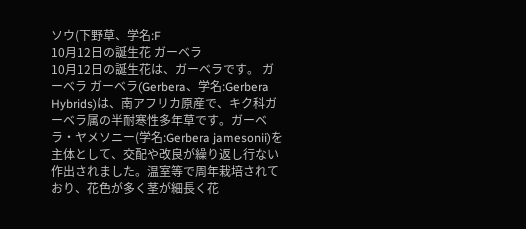ソウ(下野草、学名:F
10月12日の誕生花 ガーベラ
10月12日の誕生花は、ガーベラです。 ガーベラ ガーベラ(Gerbera、学名:Gerbera Hybrids)は、南アフリカ原産で、キク科ガーベラ属の半耐寒性多年草です。ガーベラ・ヤメソニー(学名:Gerbera jamesonii)を主体として、交配や改良が繰り返し行ない作出されました。温室等で周年栽培されており、花色が多く茎が細長く花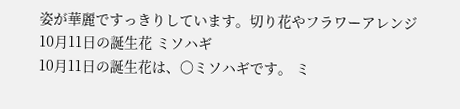姿が華麗ですっきりしています。切り花やフラワーアレンジ
10月11日の誕生花 ミソハギ
10月11日の誕生花は、〇ミソハギです。 ミ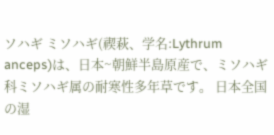ソハギ ミソハギ(禊萩、学名:Lythrum anceps)は、日本~朝鮮半島原産で、ミソハギ科ミソハギ属の耐寒性多年草です。 日本全国の湿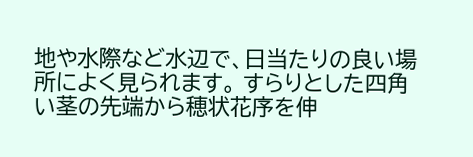地や水際など水辺で、日当たりの良い場所によく見られます。 すらりとした四角い茎の先端から穂状花序を伸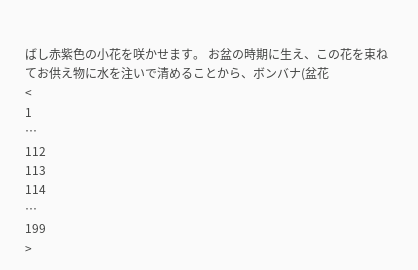ばし赤紫色の小花を咲かせます。 お盆の時期に生え、この花を束ねてお供え物に水を注いで清めることから、ボンバナ(盆花
<
1
…
112
113
114
…
199
>